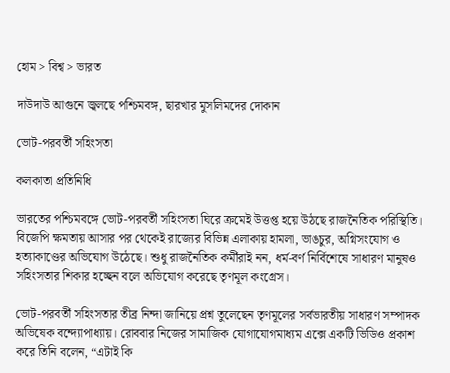হোম > বিশ্ব > ভারত

দাউদাউ আগুনে জ্বলছে পশ্চিমবঙ্গ, ছারখার মুসলিমদের দোকান

ভোট-পরবর্তী সহিংসতা

কলকাতা প্রতিনিধি

ভারতের পশ্চিমবঙ্গে ভোট-পরবর্তী সহিংসতা ঘিরে ক্রমেই উত্তপ্ত হয়ে উঠছে রাজনৈতিক পরিস্থিতি। বিজেপি ক্ষমতায় আসার পর থেকেই রাজ্যের বিভিন্ন এলাকায় হামলা, ভাঙচুর, অগ্নিসংযোগ ও হত্যাকাণ্ডের অভিযোগ উঠেছে। শুধু রাজনৈতিক কর্মীরাই নন, ধর্ম-বর্ণ নির্বিশেষে সাধারণ মানুষও সহিংসতার শিকার হচ্ছেন বলে অভিযোগ করেছে তৃণমূল কংগ্রেস।

ভোট-পরবর্তী সহিংসতার তীব্র নিন্দা জানিয়ে প্রশ্ন তুলেছেন তৃণমূলের সর্বভারতীয় সাধারণ সম্পাদক অভিষেক বন্দ্যোপাধ্যায়। রোববার নিজের সামাজিক যোগাযোগমাধ্যম এক্সে একটি ভিডিও প্রকাশ করে তিনি বলেন, “এটাই কি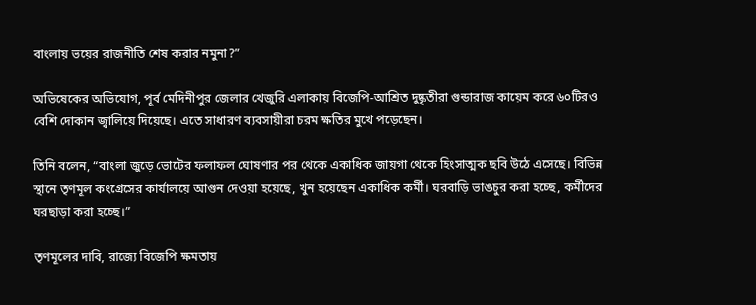বাংলায় ভয়ের রাজনীতি শেষ করার নমুনা?”

অভিষেকের অভিযোগ, পূর্ব মেদিনীপুর জেলার খেজুরি এলাকায় বিজেপি-আশ্রিত দুষ্কৃতীরা গুন্ডারাজ কায়েম করে ৬০টিরও বেশি দোকান জ্বালিয়ে দিয়েছে। এতে সাধারণ ব্যবসায়ীরা চরম ক্ষতির মুখে পড়েছেন।

তিনি বলেন, “বাংলা জুড়ে ভোটের ফলাফল ঘোষণার পর থেকে একাধিক জায়গা থেকে হিংসাত্মক ছবি উঠে এসেছে। বিভিন্ন স্থানে তৃণমূল কংগ্রেসের কার্যালয়ে আগুন দেওয়া হয়েছে, খুন হয়েছেন একাধিক কর্মী। ঘরবাড়ি ভাঙচুর করা হচ্ছে, কর্মীদের ঘরছাড়া করা হচ্ছে।”

তৃণমূলের দাবি, রাজ্যে বিজেপি ক্ষমতায়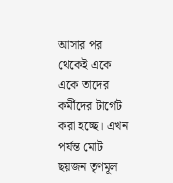আসার পর থেকেই একে একে তাদের কর্মীদের টার্গেট করা হচ্ছে। এখন পর্যন্ত মোট ছয়জন তৃণমূল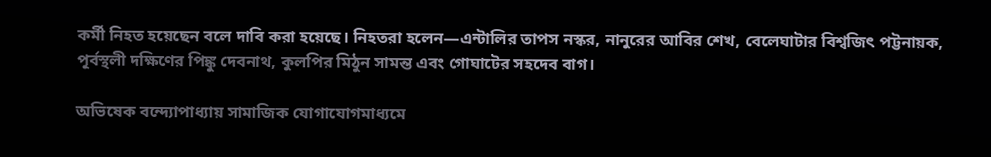কর্মী নিহত হয়েছেন বলে দাবি করা হয়েছে। নিহতরা হলেন—এন্টালির তাপস নস্কর, নানুরের আবির শেখ, বেলেঘাটার বিশ্বজিৎ পট্টনায়ক, পূর্বস্থলী দক্ষিণের পিঙ্কু দেবনাথ, কুলপির মিঠুন সামন্ত এবং গোঘাটের সহদেব বাগ।

অভিষেক বন্দ্যোপাধ্যায় সামাজিক যোগাযোগমাধ্যমে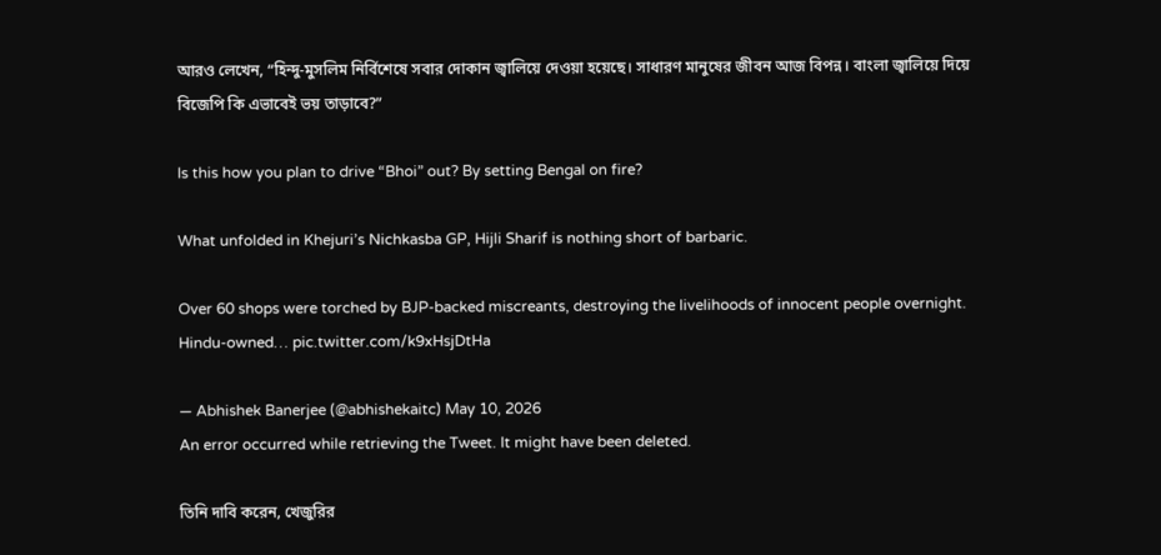আরও লেখেন, “হিন্দু-মুসলিম নির্বিশেষে সবার দোকান জ্বালিয়ে দেওয়া হয়েছে। সাধারণ মানুষের জীবন আজ বিপন্ন। বাংলা জ্বালিয়ে দিয়ে বিজেপি কি এভাবেই ভয় তাড়াবে?”

Is this how you plan to drive “Bhoi” out? By setting Bengal on fire?

What unfolded in Khejuri’s Nichkasba GP, Hijli Sharif is nothing short of barbaric.

Over 60 shops were torched by BJP-backed miscreants, destroying the livelihoods of innocent people overnight. Hindu-owned… pic.twitter.com/k9xHsjDtHa

— Abhishek Banerjee (@abhishekaitc) May 10, 2026
An error occurred while retrieving the Tweet. It might have been deleted.

তিনি দাবি করেন, খেজুরির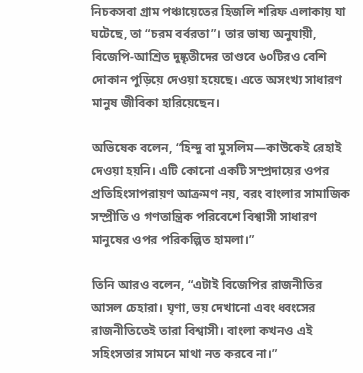নিচকসবা গ্রাম পঞ্চায়েতের হিজলি শরিফ এলাকায় যা ঘটেছে, তা “চরম বর্বরতা”। তার ভাষ্য অনুযায়ী, বিজেপি-আশ্রিত দুষ্কৃতীদের তাণ্ডবে ৬০টিরও বেশি দোকান পুড়িয়ে দেওয়া হয়েছে। এতে অসংখ্য সাধারণ মানুষ জীবিকা হারিয়েছেন।

অভিষেক বলেন, “হিন্দু বা মুসলিম—কাউকেই রেহাই দেওয়া হয়নি। এটি কোনো একটি সম্প্রদায়ের ওপর প্রতিহিংসাপরায়ণ আক্রমণ নয়, বরং বাংলার সামাজিক সম্প্রীতি ও গণতান্ত্রিক পরিবেশে বিশ্বাসী সাধারণ মানুষের ওপর পরিকল্পিত হামলা।”

তিনি আরও বলেন, “এটাই বিজেপির রাজনীতির আসল চেহারা। ঘৃণা, ভয় দেখানো এবং ধ্বংসের রাজনীতিতেই তারা বিশ্বাসী। বাংলা কখনও এই সহিংসতার সামনে মাথা নত করবে না।”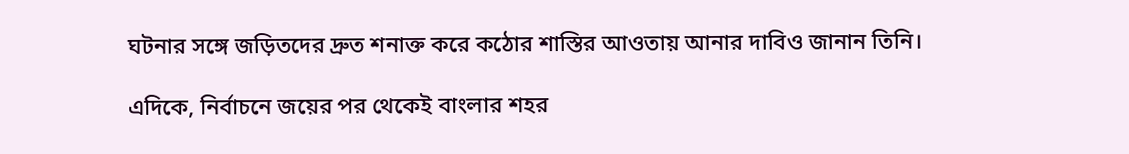ঘটনার সঙ্গে জড়িতদের দ্রুত শনাক্ত করে কঠোর শাস্তির আওতায় আনার দাবিও জানান তিনি।

এদিকে, নির্বাচনে জয়ের পর থেকেই বাংলার শহর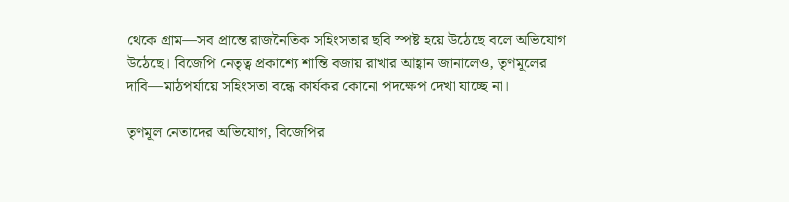থেকে গ্রাম—সব প্রান্তে রাজনৈতিক সহিংসতার ছবি স্পষ্ট হয়ে উঠেছে বলে অভিযোগ উঠেছে। বিজেপি নেতৃত্ব প্রকাশ্যে শান্তি বজায় রাখার আহ্বান জানালেও, তৃণমূলের দাবি—মাঠপর্যায়ে সহিংসতা বন্ধে কার্যকর কোনো পদক্ষেপ দেখা যাচ্ছে না।

তৃণমূল নেতাদের অভিযোগ, বিজেপির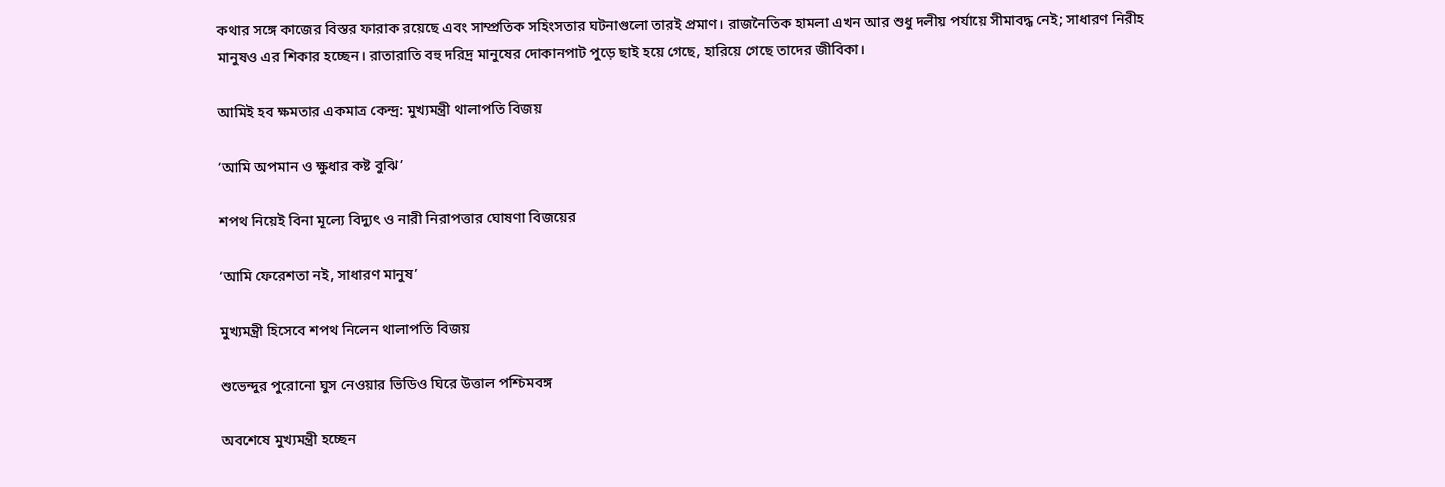কথার সঙ্গে কাজের বিস্তর ফারাক রয়েছে এবং সাম্প্রতিক সহিংসতার ঘটনাগুলো তারই প্রমাণ। রাজনৈতিক হামলা এখন আর শুধু দলীয় পর্যায়ে সীমাবদ্ধ নেই; সাধারণ নিরীহ মানুষও এর শিকার হচ্ছেন। রাতারাতি বহু দরিদ্র মানুষের দোকানপাট পুড়ে ছাই হয়ে গেছে, হারিয়ে গেছে তাদের জীবিকা।

আমিই হব ক্ষমতার একমাত্র কেন্দ্র: মুখ্যমন্ত্রী থালাপতি বিজয়

‘আমি অপমান ও ক্ষুধার কষ্ট বুঝি’

শপথ নিয়েই বিনা মূল্যে বিদ্যুৎ ও নারী নিরাপত্তার ঘোষণা বিজয়ের

‘আমি ফেরেশতা নই, সাধারণ মানুষ’

মুখ্যমন্ত্রী হিসেবে শপথ নিলেন থালাপতি বিজয়

শুভেন্দুর পুরোনো ঘুস নেওয়ার ভিডিও ঘিরে উত্তাল পশ্চিমবঙ্গ

অবশেষে মুখ্যমন্ত্রী হচ্ছেন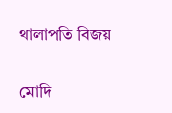থালাপতি বিজয়

মোদি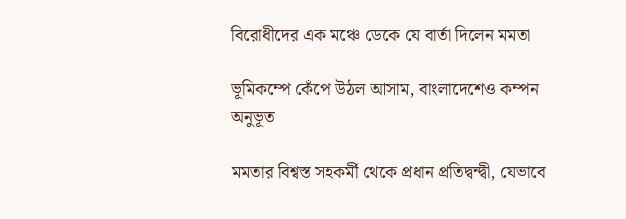বিরোধীদের এক মঞ্চে ডেকে যে বার্তা দিলেন মমতা

ভূমিকম্পে কেঁপে উঠল আসাম, বাংলাদেশেও কম্পন অনুভূত

মমতার বিশ্বস্ত সহকর্মী থেকে প্রধান প্রতিদ্বন্দ্বী, যেভাবে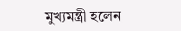মুখ্যমন্ত্রী হলেন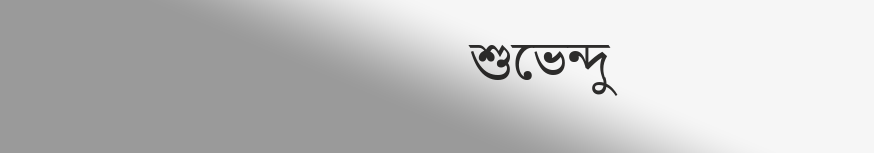শুভেন্দু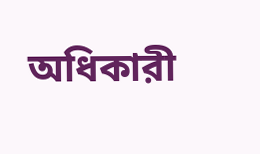অধিকারী